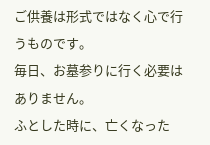ご供養は形式ではなく心で行うものです。
毎日、お墓参りに行く必要はありません。
ふとした時に、亡くなった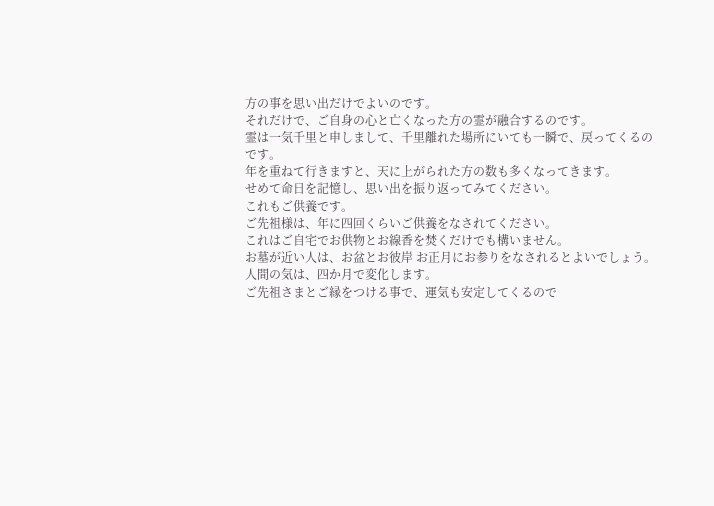方の事を思い出だけでよいのです。
それだけで、ご自身の心と亡くなった方の霊が融合するのです。
霊は一気千里と申しまして、千里離れた場所にいても一瞬で、戻ってくるのです。
年を重ねて行きますと、天に上がられた方の数も多くなってきます。
せめて命日を記憶し、思い出を振り返ってみてください。
これもご供養です。
ご先祖様は、年に四回くらいご供養をなされてください。
これはご自宅でお供物とお線香を焚くだけでも構いません。
お墓が近い人は、お盆とお彼岸 お正月にお参りをなされるとよいでしょう。
人間の気は、四か月で変化します。
ご先祖さまとご縁をつける事で、運気も安定してくるので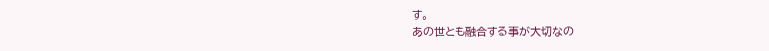す。
あの世とも融合する事が大切なの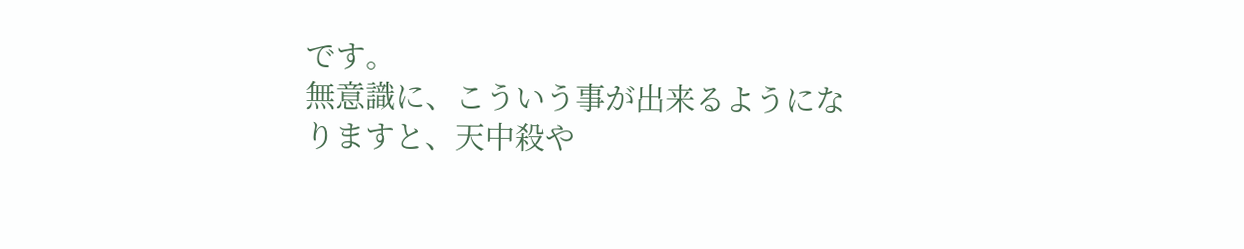です。
無意識に、こういう事が出来るようになりますと、天中殺や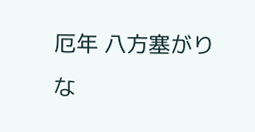厄年 八方塞がりな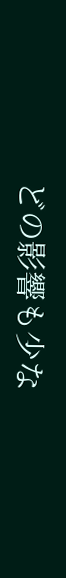どの影響も少な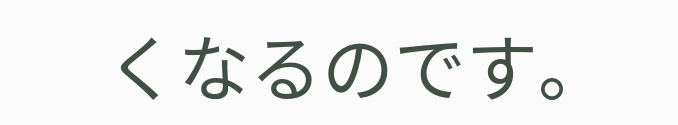くなるのです。